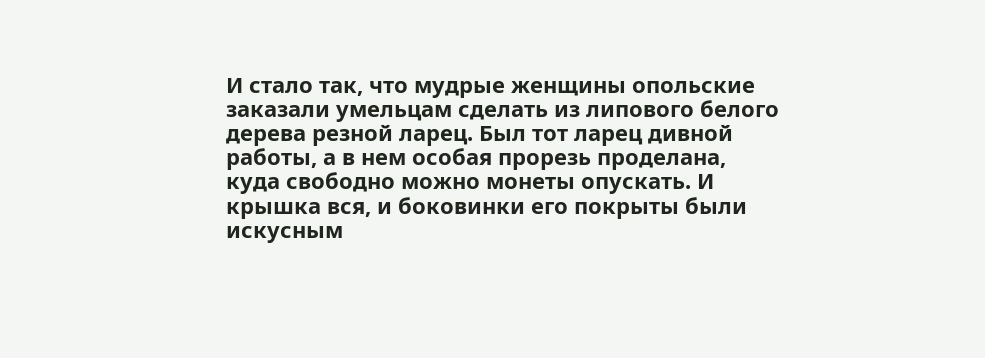И стало так, что мудрые женщины опольские заказали умельцам сделать из липового белого дерева резной ларец. Был тот ларец дивной работы, а в нем особая прорезь проделана, куда свободно можно монеты опускать. И крышка вся, и боковинки его покрыты были искусным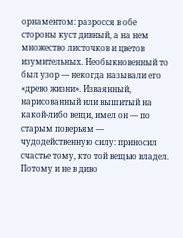орнаментом: разросся в обе стороны куст дивный, а на нем множество листочков и цветов изумительных. Необыкновенный то был узор — некогда называли его «древо жизни». Изваянный, нарисованный или вышитый на какой-либо вещи, имел он — по старым поверьям — чудодейственную силу: приносил счастье тому, кто той вещью владел. Потому и не в диво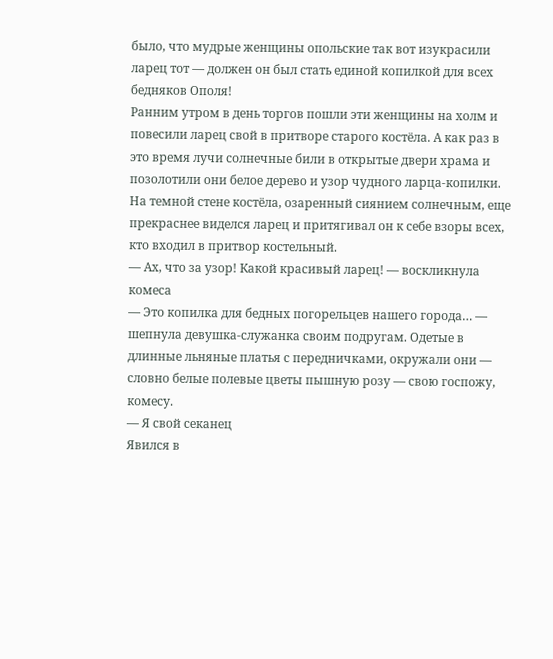было, что мудрые женщины опольские так вот изукрасили ларец тот — должен он был стать единой копилкой для всех бедняков Ополя!
Ранним утром в день торгов пошли эти женщины на холм и повесили ларец свой в притворе старого костёла. А как раз в это время лучи солнечные били в открытые двери храма и позолотили они белое дерево и узор чудного ларца-копилки. На темной стене костёла, озаренный сиянием солнечным, еще прекраснее виделся ларец и притягивал он к себе взоры всех, кто входил в притвор костельный.
— Ах, что за узор! Какой красивый ларец! — воскликнула комеса
— Это копилка для бедных погорельцев нашего города… — шепнула девушка-служанка своим подругам. Одетые в длинные льняные платья с передничками, окружали они — словно белые полевые цветы пышную розу — свою госпожу, комесу.
— Я свой секанец
Явился в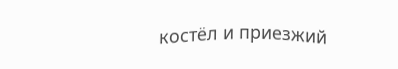костёл и приезжий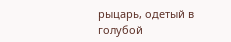рыцарь, одетый в голубой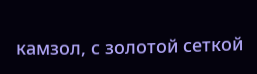камзол, с золотой сеткой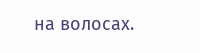на волосах.